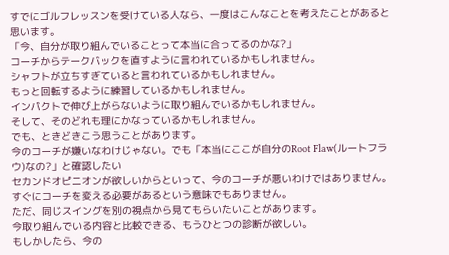すでにゴルフレッスンを受けている人なら、一度はこんなことを考えたことがあると思います。
「今、自分が取り組んでいることって本当に合ってるのかな?」
コーチからテークバックを直すように言われているかもしれません。
シャフトが立ちすぎていると言われているかもしれません。
もっと回転するように練習しているかもしれません。
インパクトで伸び上がらないように取り組んでいるかもしれません。
そして、そのどれも理にかなっているかもしれません。
でも、ときどきこう思うことがあります。
今のコーチが嫌いなわけじゃない。でも「本当にここが自分のRoot Flaw(ルートフラウ)なの?」と確認したい
セカンドオピニオンが欲しいからといって、今のコーチが悪いわけではありません。
すぐにコーチを変える必要があるという意味でもありません。
ただ、同じスイングを別の視点から見てもらいたいことがあります。
今取り組んでいる内容と比較できる、もうひとつの診断が欲しい。
もしかしたら、今の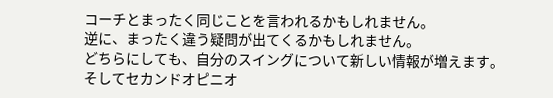コーチとまったく同じことを言われるかもしれません。
逆に、まったく違う疑問が出てくるかもしれません。
どちらにしても、自分のスイングについて新しい情報が増えます。
そしてセカンドオピニオ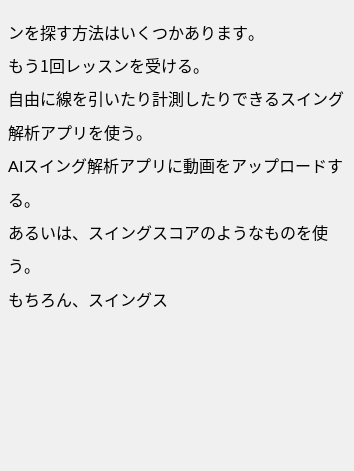ンを探す方法はいくつかあります。
もう1回レッスンを受ける。
自由に線を引いたり計測したりできるスイング解析アプリを使う。
AIスイング解析アプリに動画をアップロードする。
あるいは、スイングスコアのようなものを使う。
もちろん、スイングス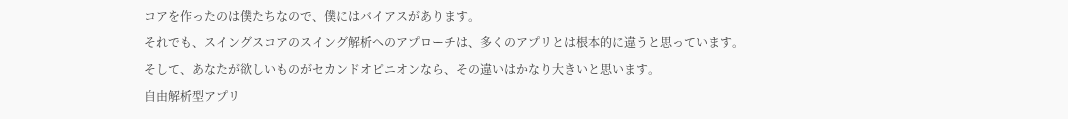コアを作ったのは僕たちなので、僕にはバイアスがあります。
それでも、スイングスコアのスイング解析へのアプローチは、多くのアプリとは根本的に違うと思っています。
そして、あなたが欲しいものがセカンドオピニオンなら、その違いはかなり大きいと思います。
自由解析型アプリ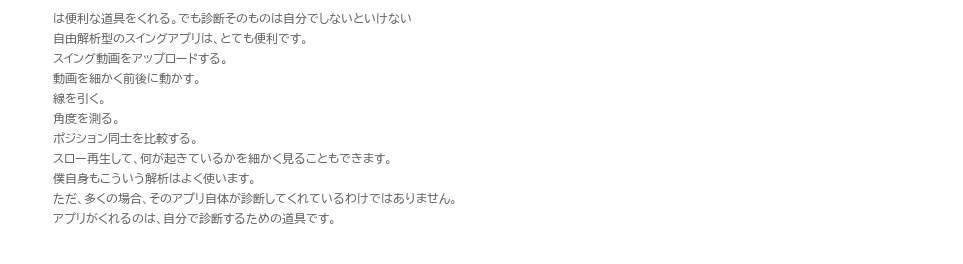は便利な道具をくれる。でも診断そのものは自分でしないといけない
自由解析型のスイングアプリは、とても便利です。
スイング動画をアップロードする。
動画を細かく前後に動かす。
線を引く。
角度を測る。
ポジション同士を比較する。
スロー再生して、何が起きているかを細かく見ることもできます。
僕自身もこういう解析はよく使います。
ただ、多くの場合、そのアプリ自体が診断してくれているわけではありません。
アプリがくれるのは、自分で診断するための道具です。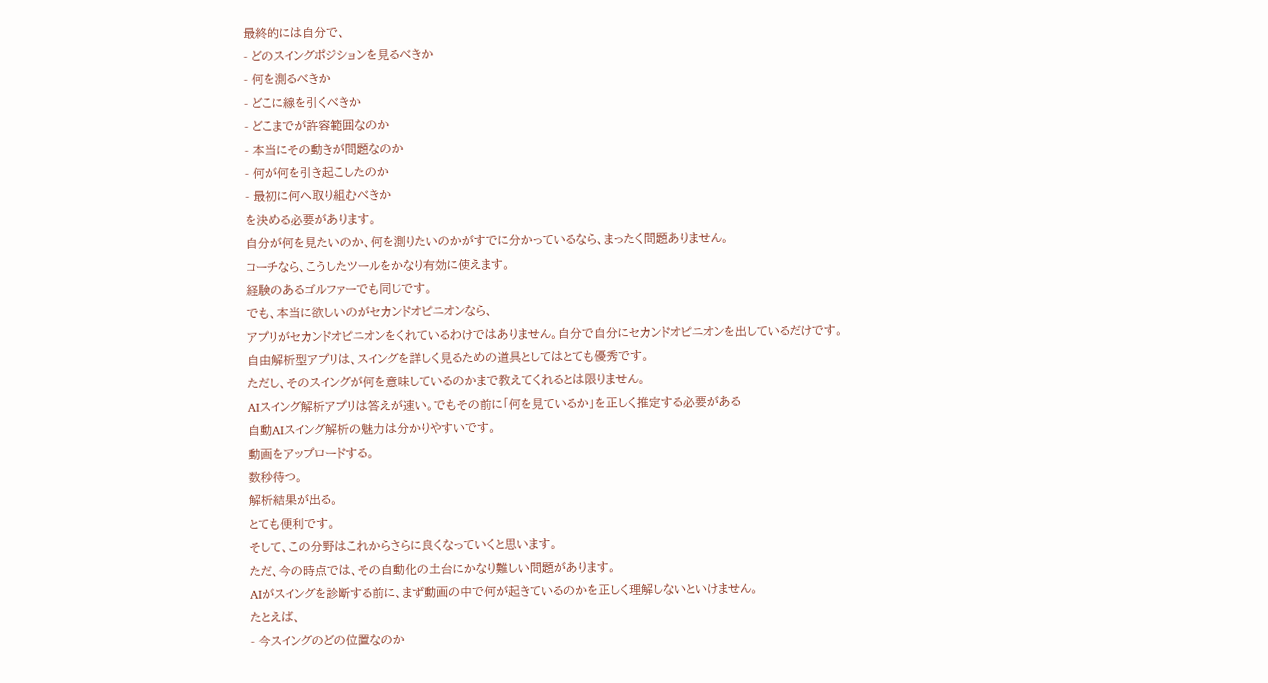最終的には自分で、
- どのスイングポジションを見るべきか
- 何を測るべきか
- どこに線を引くべきか
- どこまでが許容範囲なのか
- 本当にその動きが問題なのか
- 何が何を引き起こしたのか
- 最初に何へ取り組むべきか
を決める必要があります。
自分が何を見たいのか、何を測りたいのかがすでに分かっているなら、まったく問題ありません。
コーチなら、こうしたツールをかなり有効に使えます。
経験のあるゴルファーでも同じです。
でも、本当に欲しいのがセカンドオピニオンなら、
アプリがセカンドオピニオンをくれているわけではありません。自分で自分にセカンドオピニオンを出しているだけです。
自由解析型アプリは、スイングを詳しく見るための道具としてはとても優秀です。
ただし、そのスイングが何を意味しているのかまで教えてくれるとは限りません。
AIスイング解析アプリは答えが速い。でもその前に「何を見ているか」を正しく推定する必要がある
自動AIスイング解析の魅力は分かりやすいです。
動画をアップロードする。
数秒待つ。
解析結果が出る。
とても便利です。
そして、この分野はこれからさらに良くなっていくと思います。
ただ、今の時点では、その自動化の土台にかなり難しい問題があります。
AIがスイングを診断する前に、まず動画の中で何が起きているのかを正しく理解しないといけません。
たとえば、
- 今スイングのどの位置なのか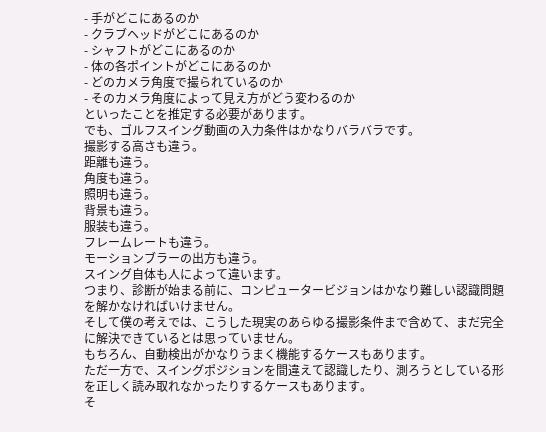- 手がどこにあるのか
- クラブヘッドがどこにあるのか
- シャフトがどこにあるのか
- 体の各ポイントがどこにあるのか
- どのカメラ角度で撮られているのか
- そのカメラ角度によって見え方がどう変わるのか
といったことを推定する必要があります。
でも、ゴルフスイング動画の入力条件はかなりバラバラです。
撮影する高さも違う。
距離も違う。
角度も違う。
照明も違う。
背景も違う。
服装も違う。
フレームレートも違う。
モーションブラーの出方も違う。
スイング自体も人によって違います。
つまり、診断が始まる前に、コンピュータービジョンはかなり難しい認識問題を解かなければいけません。
そして僕の考えでは、こうした現実のあらゆる撮影条件まで含めて、まだ完全に解決できているとは思っていません。
もちろん、自動検出がかなりうまく機能するケースもあります。
ただ一方で、スイングポジションを間違えて認識したり、測ろうとしている形を正しく読み取れなかったりするケースもあります。
そ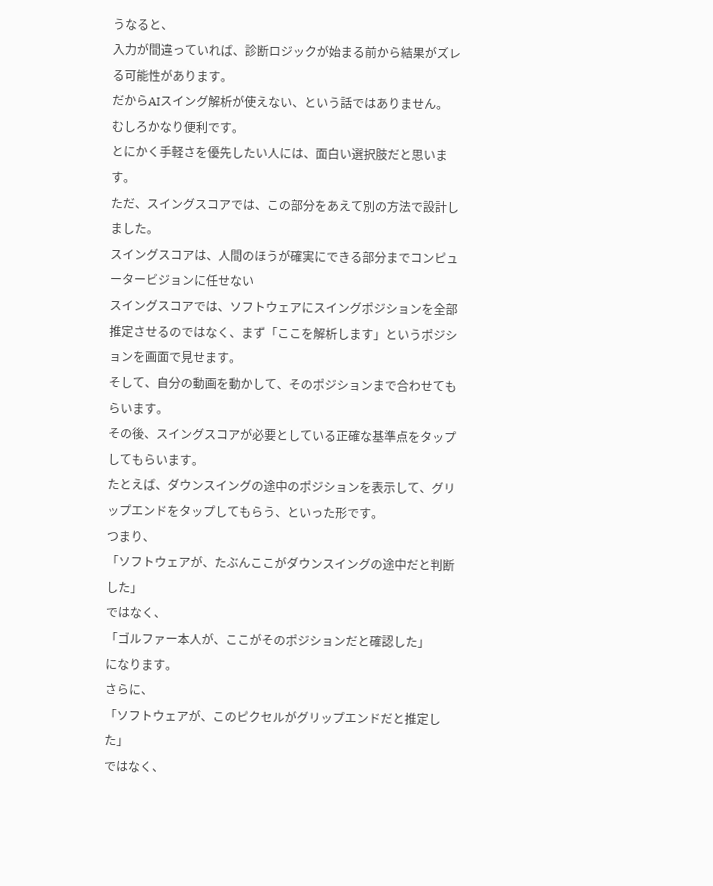うなると、
入力が間違っていれば、診断ロジックが始まる前から結果がズレる可能性があります。
だからAIスイング解析が使えない、という話ではありません。
むしろかなり便利です。
とにかく手軽さを優先したい人には、面白い選択肢だと思います。
ただ、スイングスコアでは、この部分をあえて別の方法で設計しました。
スイングスコアは、人間のほうが確実にできる部分までコンピュータービジョンに任せない
スイングスコアでは、ソフトウェアにスイングポジションを全部推定させるのではなく、まず「ここを解析します」というポジションを画面で見せます。
そして、自分の動画を動かして、そのポジションまで合わせてもらいます。
その後、スイングスコアが必要としている正確な基準点をタップしてもらいます。
たとえば、ダウンスイングの途中のポジションを表示して、グリップエンドをタップしてもらう、といった形です。
つまり、
「ソフトウェアが、たぶんここがダウンスイングの途中だと判断した」
ではなく、
「ゴルファー本人が、ここがそのポジションだと確認した」
になります。
さらに、
「ソフトウェアが、このピクセルがグリップエンドだと推定した」
ではなく、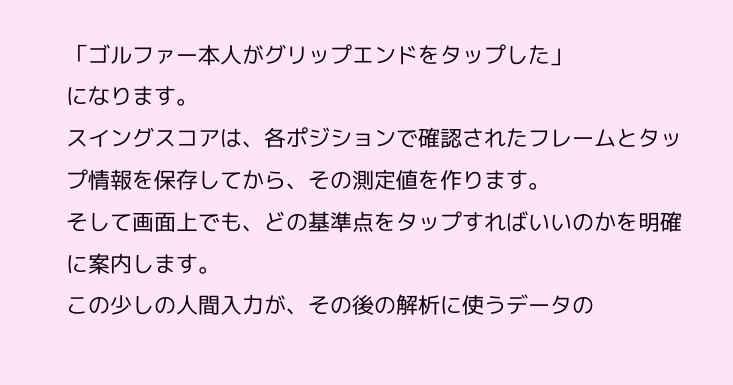「ゴルファー本人がグリップエンドをタップした」
になります。
スイングスコアは、各ポジションで確認されたフレームとタップ情報を保存してから、その測定値を作ります。
そして画面上でも、どの基準点をタップすればいいのかを明確に案内します。
この少しの人間入力が、その後の解析に使うデータの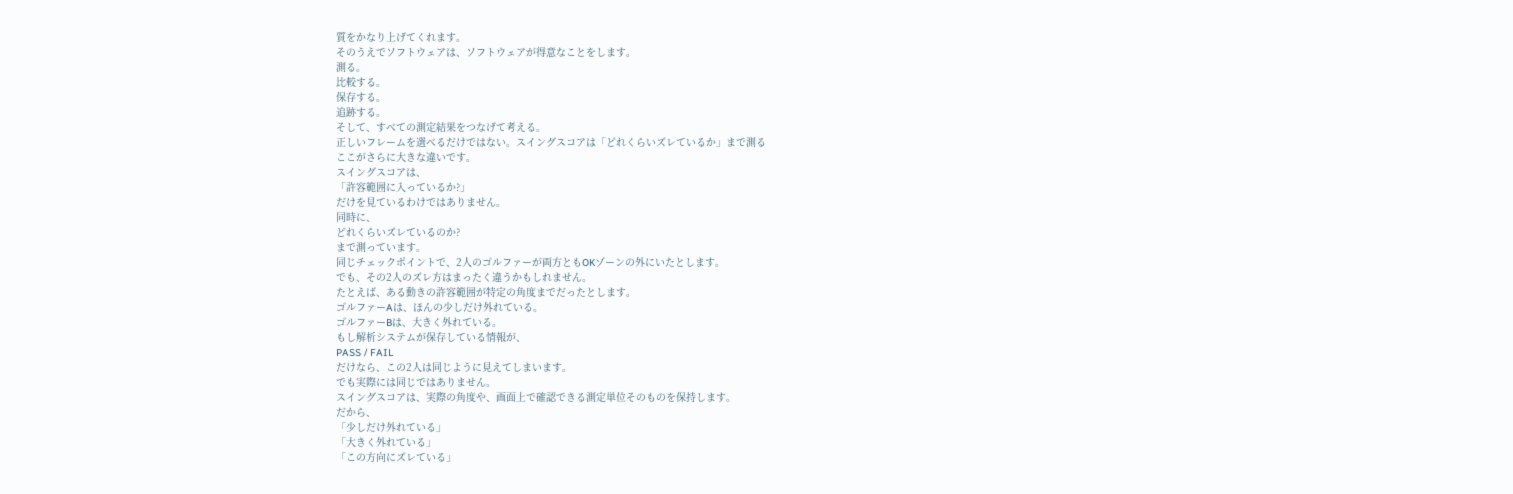質をかなり上げてくれます。
そのうえでソフトウェアは、ソフトウェアが得意なことをします。
測る。
比較する。
保存する。
追跡する。
そして、すべての測定結果をつなげて考える。
正しいフレームを選べるだけではない。スイングスコアは「どれくらいズレているか」まで測る
ここがさらに大きな違いです。
スイングスコアは、
「許容範囲に入っているか?」
だけを見ているわけではありません。
同時に、
どれくらいズレているのか?
まで測っています。
同じチェックポイントで、2人のゴルファーが両方ともOKゾーンの外にいたとします。
でも、その2人のズレ方はまったく違うかもしれません。
たとえば、ある動きの許容範囲が特定の角度までだったとします。
ゴルファーAは、ほんの少しだけ外れている。
ゴルファーBは、大きく外れている。
もし解析システムが保存している情報が、
PASS / FAIL
だけなら、この2人は同じように見えてしまいます。
でも実際には同じではありません。
スイングスコアは、実際の角度や、画面上で確認できる測定単位そのものを保持します。
だから、
「少しだけ外れている」
「大きく外れている」
「この方向にズレている」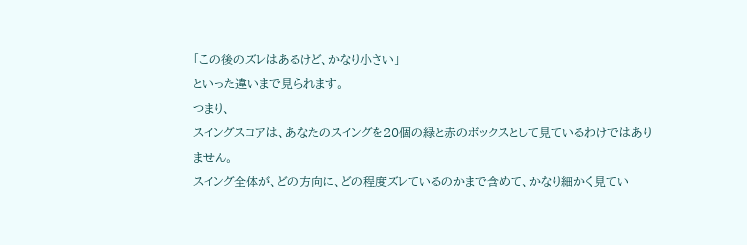「この後のズレはあるけど、かなり小さい」
といった違いまで見られます。
つまり、
スイングスコアは、あなたのスイングを20個の緑と赤のボックスとして見ているわけではありません。
スイング全体が、どの方向に、どの程度ズレているのかまで含めて、かなり細かく見てい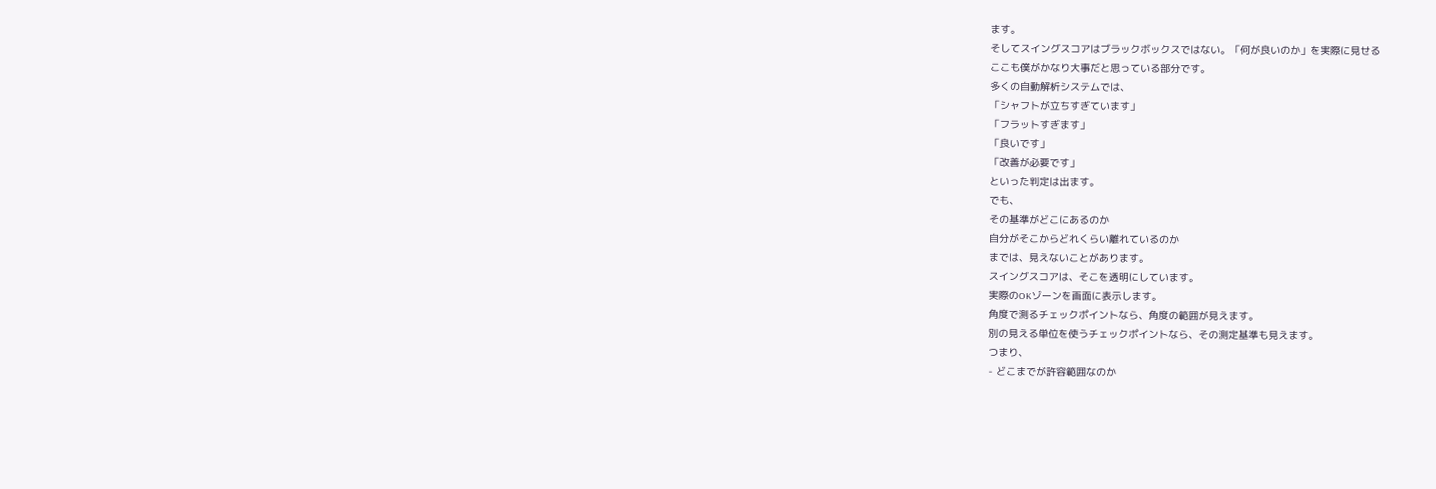ます。
そしてスイングスコアはブラックボックスではない。「何が良いのか」を実際に見せる
ここも僕がかなり大事だと思っている部分です。
多くの自動解析システムでは、
「シャフトが立ちすぎています」
「フラットすぎます」
「良いです」
「改善が必要です」
といった判定は出ます。
でも、
その基準がどこにあるのか
自分がそこからどれくらい離れているのか
までは、見えないことがあります。
スイングスコアは、そこを透明にしています。
実際のOKゾーンを画面に表示します。
角度で測るチェックポイントなら、角度の範囲が見えます。
別の見える単位を使うチェックポイントなら、その測定基準も見えます。
つまり、
- どこまでが許容範囲なのか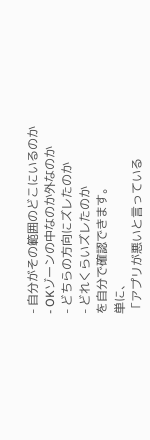- 自分がその範囲のどこにいるのか
- OKゾーンの中なのか外なのか
- どちらの方向にズレたのか
- どれくらいズレたのか
を自分で確認できます。
単に、
「アプリが悪いと言っている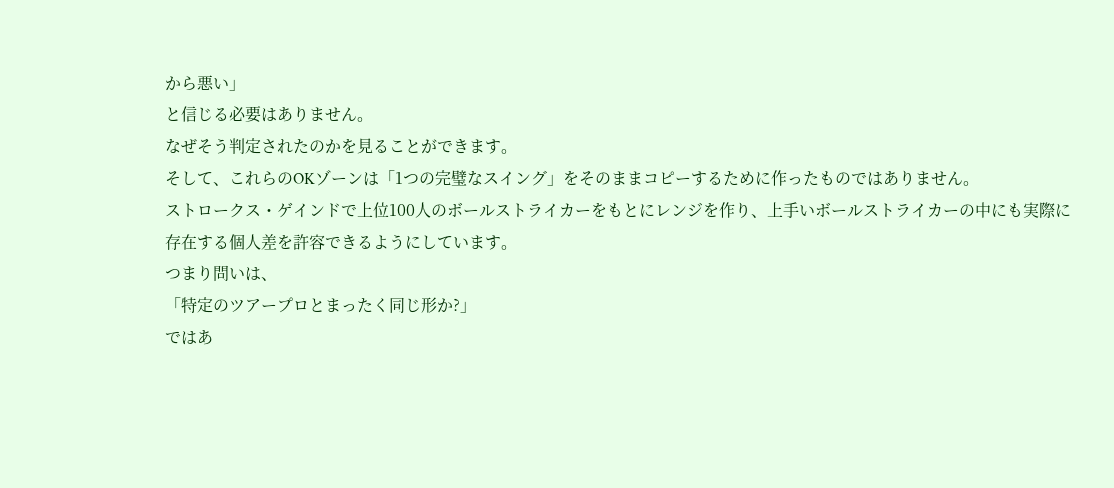から悪い」
と信じる必要はありません。
なぜそう判定されたのかを見ることができます。
そして、これらのOKゾーンは「1つの完璧なスイング」をそのままコピーするために作ったものではありません。
ストロークス・ゲインドで上位100人のボールストライカーをもとにレンジを作り、上手いボールストライカーの中にも実際に存在する個人差を許容できるようにしています。
つまり問いは、
「特定のツアープロとまったく同じ形か?」
ではあ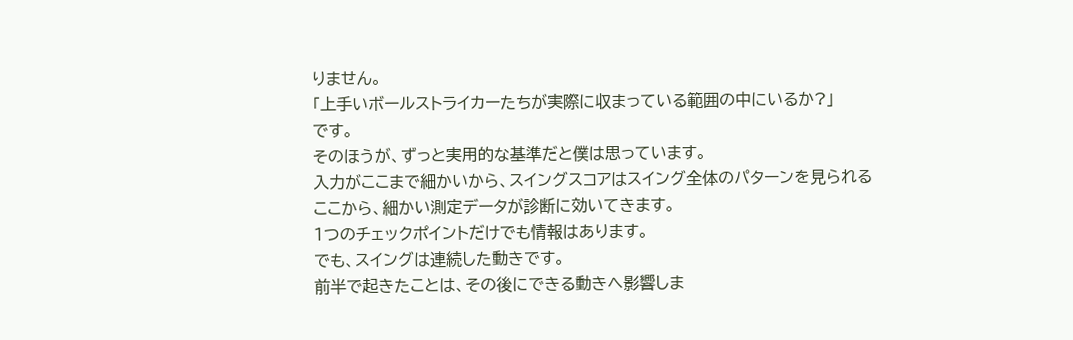りません。
「上手いボールストライカーたちが実際に収まっている範囲の中にいるか?」
です。
そのほうが、ずっと実用的な基準だと僕は思っています。
入力がここまで細かいから、スイングスコアはスイング全体のパターンを見られる
ここから、細かい測定データが診断に効いてきます。
1つのチェックポイントだけでも情報はあります。
でも、スイングは連続した動きです。
前半で起きたことは、その後にできる動きへ影響しま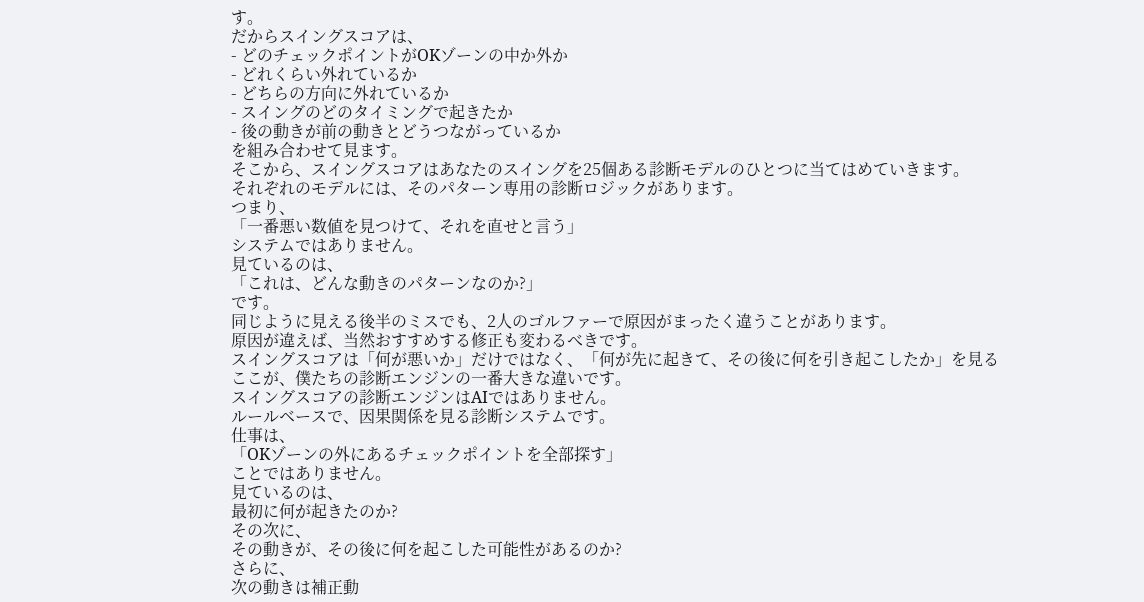す。
だからスイングスコアは、
- どのチェックポイントがOKゾーンの中か外か
- どれくらい外れているか
- どちらの方向に外れているか
- スイングのどのタイミングで起きたか
- 後の動きが前の動きとどうつながっているか
を組み合わせて見ます。
そこから、スイングスコアはあなたのスイングを25個ある診断モデルのひとつに当てはめていきます。
それぞれのモデルには、そのパターン専用の診断ロジックがあります。
つまり、
「一番悪い数値を見つけて、それを直せと言う」
システムではありません。
見ているのは、
「これは、どんな動きのパターンなのか?」
です。
同じように見える後半のミスでも、2人のゴルファーで原因がまったく違うことがあります。
原因が違えば、当然おすすめする修正も変わるべきです。
スイングスコアは「何が悪いか」だけではなく、「何が先に起きて、その後に何を引き起こしたか」を見る
ここが、僕たちの診断エンジンの一番大きな違いです。
スイングスコアの診断エンジンはAIではありません。
ルールベースで、因果関係を見る診断システムです。
仕事は、
「OKゾーンの外にあるチェックポイントを全部探す」
ことではありません。
見ているのは、
最初に何が起きたのか?
その次に、
その動きが、その後に何を起こした可能性があるのか?
さらに、
次の動きは補正動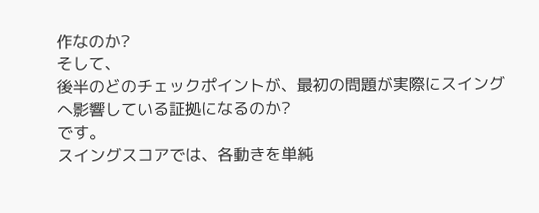作なのか?
そして、
後半のどのチェックポイントが、最初の問題が実際にスイングへ影響している証拠になるのか?
です。
スイングスコアでは、各動きを単純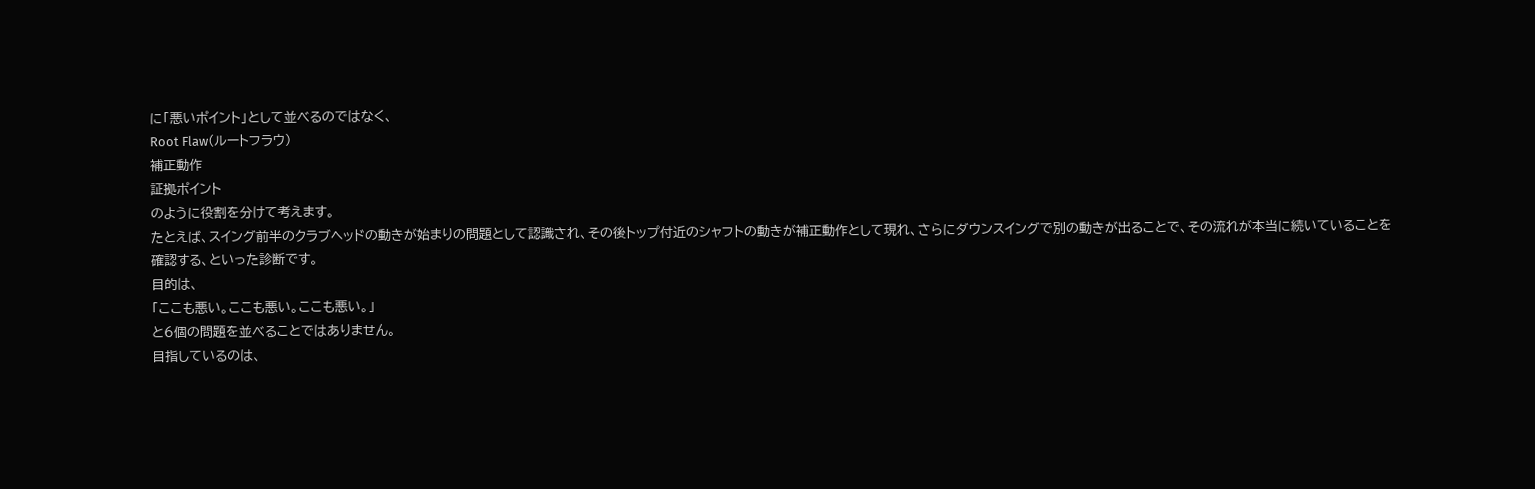に「悪いポイント」として並べるのではなく、
Root Flaw(ルートフラウ)
補正動作
証拠ポイント
のように役割を分けて考えます。
たとえば、スイング前半のクラブヘッドの動きが始まりの問題として認識され、その後トップ付近のシャフトの動きが補正動作として現れ、さらにダウンスイングで別の動きが出ることで、その流れが本当に続いていることを確認する、といった診断です。
目的は、
「ここも悪い。ここも悪い。ここも悪い。」
と6個の問題を並べることではありません。
目指しているのは、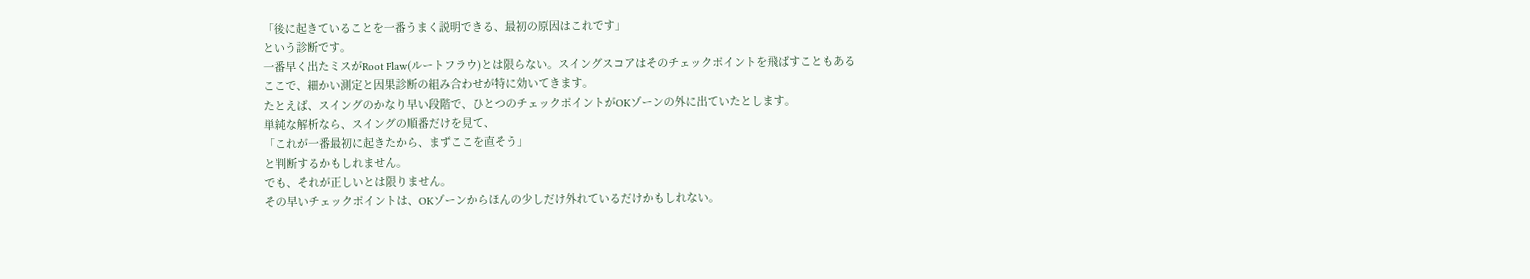「後に起きていることを一番うまく説明できる、最初の原因はこれです」
という診断です。
一番早く出たミスがRoot Flaw(ルートフラウ)とは限らない。スイングスコアはそのチェックポイントを飛ばすこともある
ここで、細かい測定と因果診断の組み合わせが特に効いてきます。
たとえば、スイングのかなり早い段階で、ひとつのチェックポイントがOKゾーンの外に出ていたとします。
単純な解析なら、スイングの順番だけを見て、
「これが一番最初に起きたから、まずここを直そう」
と判断するかもしれません。
でも、それが正しいとは限りません。
その早いチェックポイントは、OKゾーンからほんの少しだけ外れているだけかもしれない。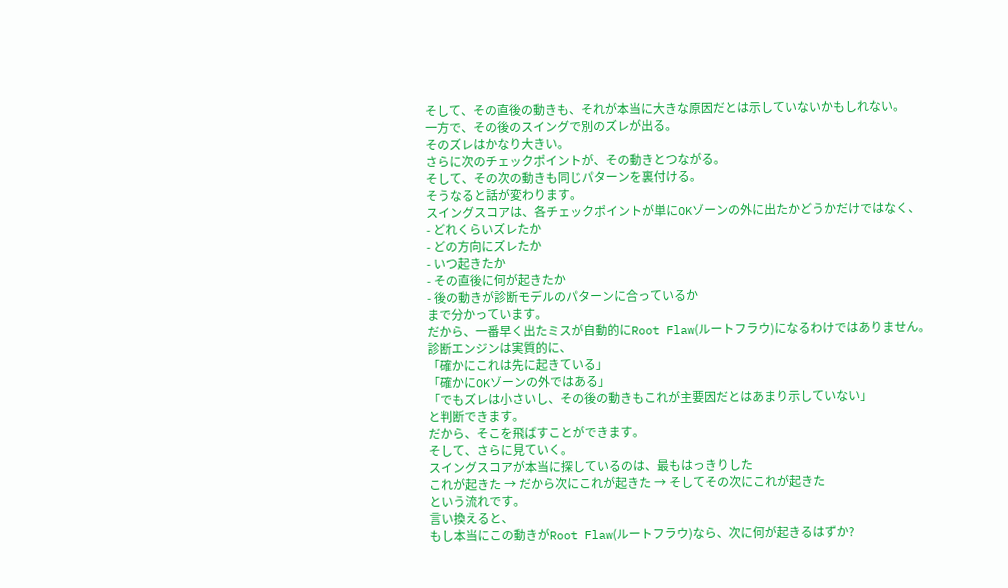そして、その直後の動きも、それが本当に大きな原因だとは示していないかもしれない。
一方で、その後のスイングで別のズレが出る。
そのズレはかなり大きい。
さらに次のチェックポイントが、その動きとつながる。
そして、その次の動きも同じパターンを裏付ける。
そうなると話が変わります。
スイングスコアは、各チェックポイントが単にOKゾーンの外に出たかどうかだけではなく、
- どれくらいズレたか
- どの方向にズレたか
- いつ起きたか
- その直後に何が起きたか
- 後の動きが診断モデルのパターンに合っているか
まで分かっています。
だから、一番早く出たミスが自動的にRoot Flaw(ルートフラウ)になるわけではありません。
診断エンジンは実質的に、
「確かにこれは先に起きている」
「確かにOKゾーンの外ではある」
「でもズレは小さいし、その後の動きもこれが主要因だとはあまり示していない」
と判断できます。
だから、そこを飛ばすことができます。
そして、さらに見ていく。
スイングスコアが本当に探しているのは、最もはっきりした
これが起きた → だから次にこれが起きた → そしてその次にこれが起きた
という流れです。
言い換えると、
もし本当にこの動きがRoot Flaw(ルートフラウ)なら、次に何が起きるはずか?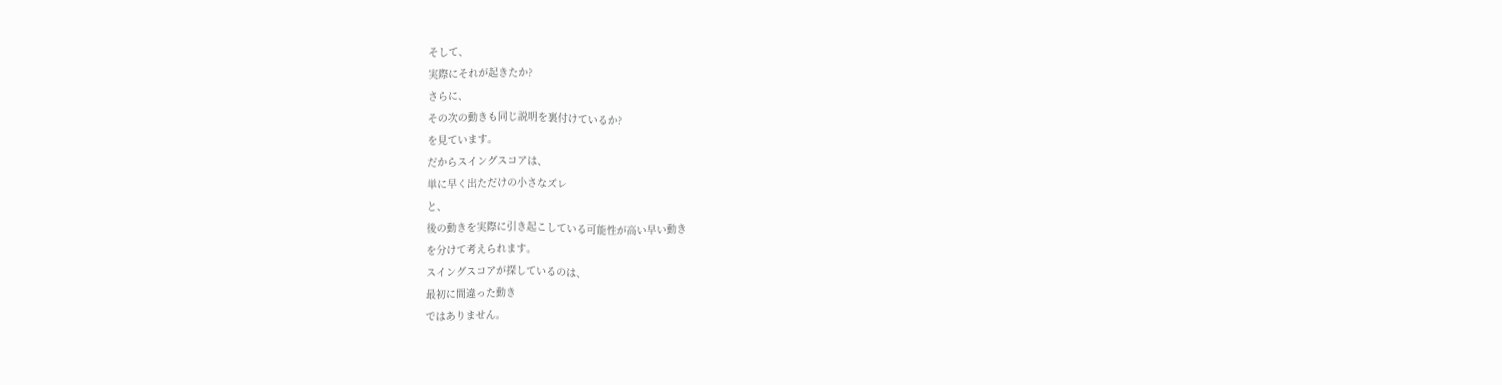そして、
実際にそれが起きたか?
さらに、
その次の動きも同じ説明を裏付けているか?
を見ています。
だからスイングスコアは、
単に早く出ただけの小さなズレ
と、
後の動きを実際に引き起こしている可能性が高い早い動き
を分けて考えられます。
スイングスコアが探しているのは、
最初に間違った動き
ではありません。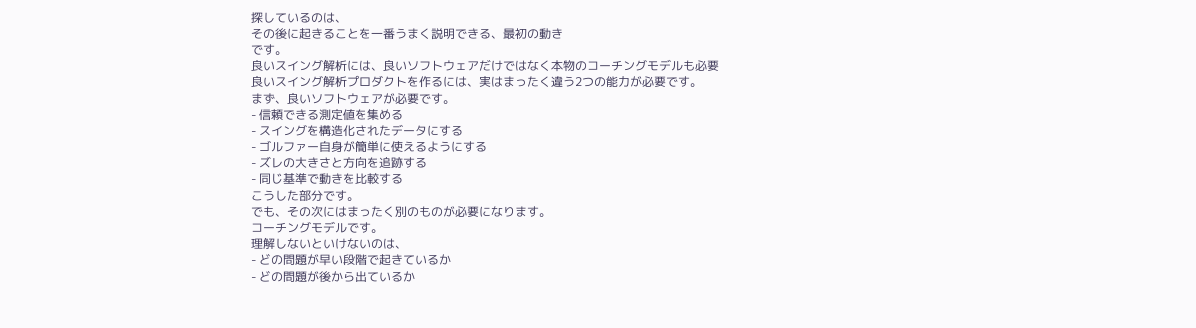探しているのは、
その後に起きることを一番うまく説明できる、最初の動き
です。
良いスイング解析には、良いソフトウェアだけではなく本物のコーチングモデルも必要
良いスイング解析プロダクトを作るには、実はまったく違う2つの能力が必要です。
まず、良いソフトウェアが必要です。
- 信頼できる測定値を集める
- スイングを構造化されたデータにする
- ゴルファー自身が簡単に使えるようにする
- ズレの大きさと方向を追跡する
- 同じ基準で動きを比較する
こうした部分です。
でも、その次にはまったく別のものが必要になります。
コーチングモデルです。
理解しないといけないのは、
- どの問題が早い段階で起きているか
- どの問題が後から出ているか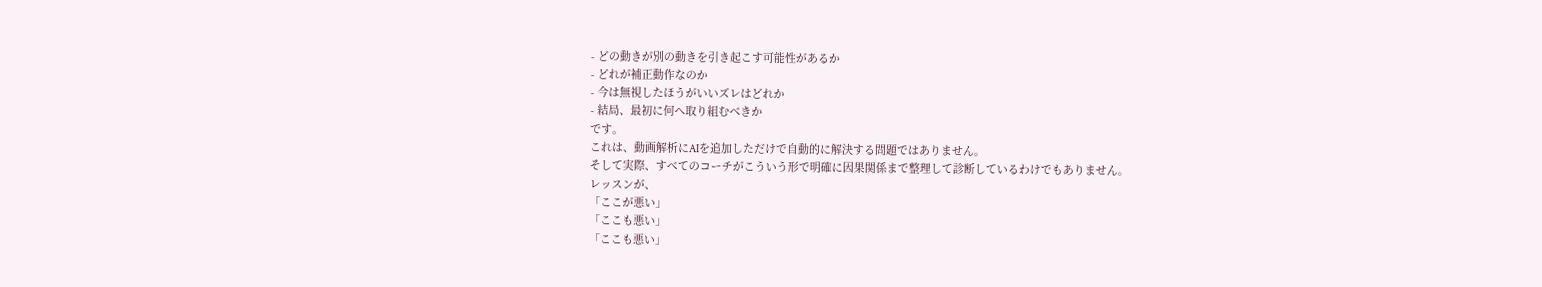- どの動きが別の動きを引き起こす可能性があるか
- どれが補正動作なのか
- 今は無視したほうがいいズレはどれか
- 結局、最初に何へ取り組むべきか
です。
これは、動画解析にAIを追加しただけで自動的に解決する問題ではありません。
そして実際、すべてのコーチがこういう形で明確に因果関係まで整理して診断しているわけでもありません。
レッスンが、
「ここが悪い」
「ここも悪い」
「ここも悪い」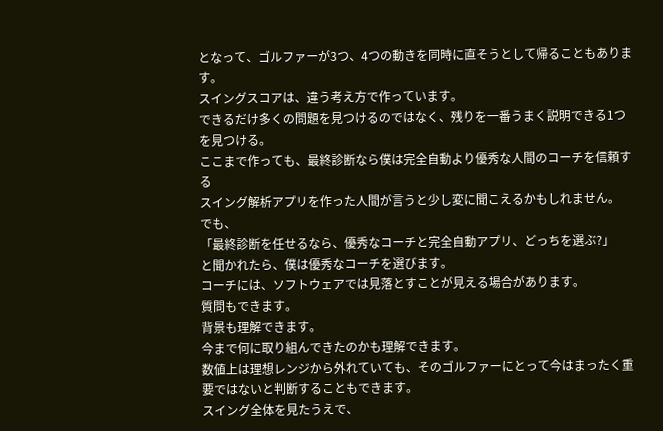となって、ゴルファーが3つ、4つの動きを同時に直そうとして帰ることもあります。
スイングスコアは、違う考え方で作っています。
できるだけ多くの問題を見つけるのではなく、残りを一番うまく説明できる1つを見つける。
ここまで作っても、最終診断なら僕は完全自動より優秀な人間のコーチを信頼する
スイング解析アプリを作った人間が言うと少し変に聞こえるかもしれません。
でも、
「最終診断を任せるなら、優秀なコーチと完全自動アプリ、どっちを選ぶ?」
と聞かれたら、僕は優秀なコーチを選びます。
コーチには、ソフトウェアでは見落とすことが見える場合があります。
質問もできます。
背景も理解できます。
今まで何に取り組んできたのかも理解できます。
数値上は理想レンジから外れていても、そのゴルファーにとって今はまったく重要ではないと判断することもできます。
スイング全体を見たうえで、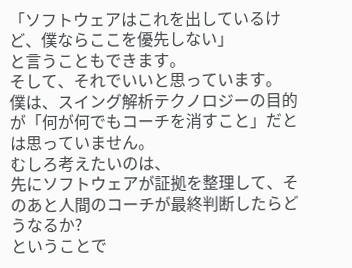「ソフトウェアはこれを出しているけど、僕ならここを優先しない」
と言うこともできます。
そして、それでいいと思っています。
僕は、スイング解析テクノロジーの目的が「何が何でもコーチを消すこと」だとは思っていません。
むしろ考えたいのは、
先にソフトウェアが証拠を整理して、そのあと人間のコーチが最終判断したらどうなるか?
ということで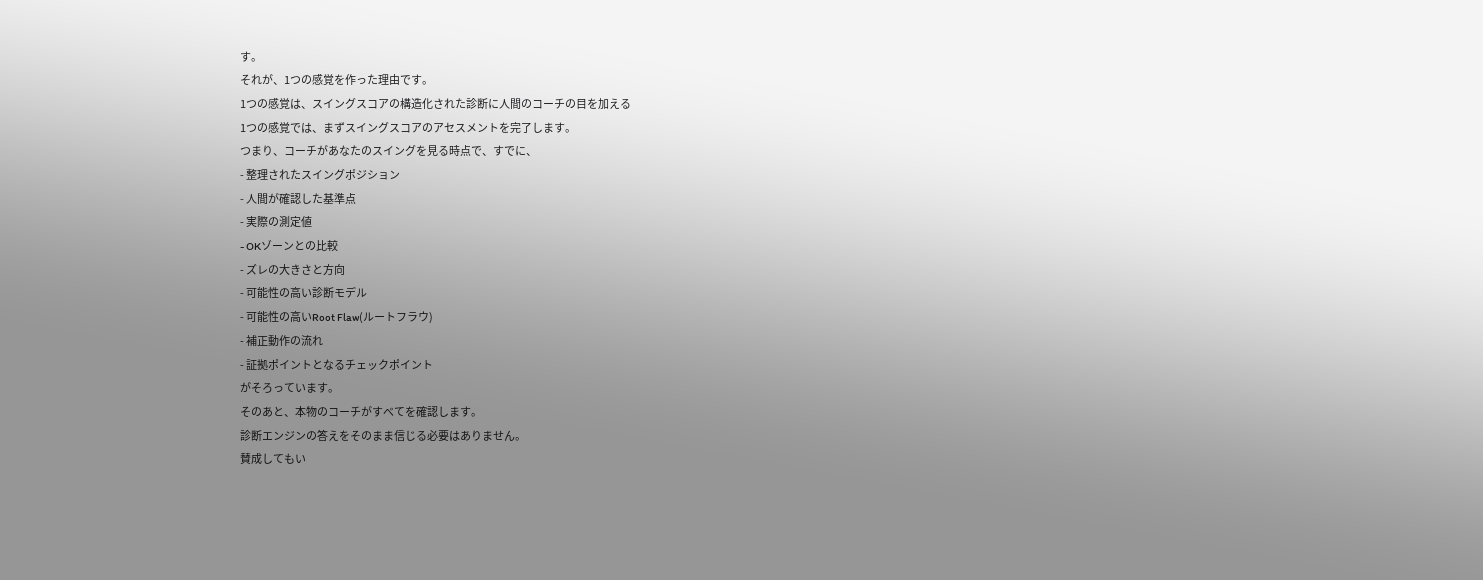す。
それが、1つの感覚を作った理由です。
1つの感覚は、スイングスコアの構造化された診断に人間のコーチの目を加える
1つの感覚では、まずスイングスコアのアセスメントを完了します。
つまり、コーチがあなたのスイングを見る時点で、すでに、
- 整理されたスイングポジション
- 人間が確認した基準点
- 実際の測定値
- OKゾーンとの比較
- ズレの大きさと方向
- 可能性の高い診断モデル
- 可能性の高いRoot Flaw(ルートフラウ)
- 補正動作の流れ
- 証拠ポイントとなるチェックポイント
がそろっています。
そのあと、本物のコーチがすべてを確認します。
診断エンジンの答えをそのまま信じる必要はありません。
賛成してもい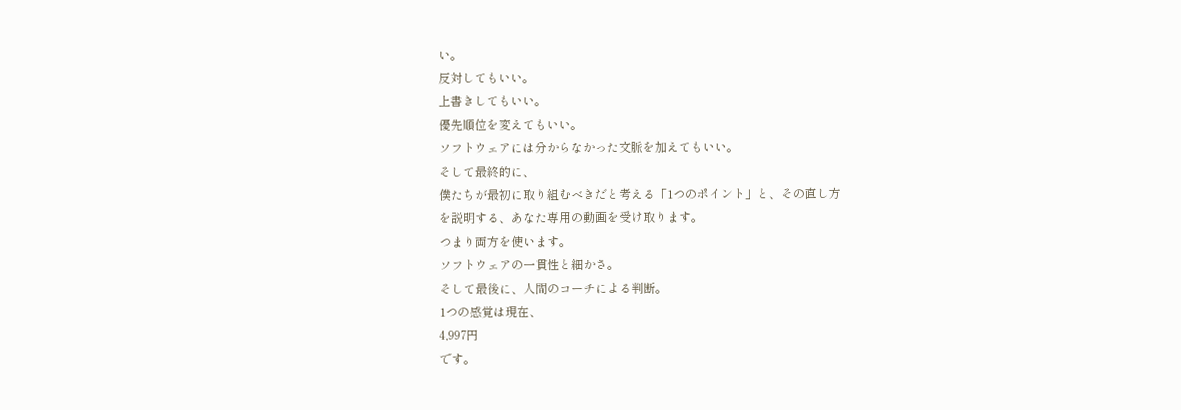い。
反対してもいい。
上書きしてもいい。
優先順位を変えてもいい。
ソフトウェアには分からなかった文脈を加えてもいい。
そして最終的に、
僕たちが最初に取り組むべきだと考える「1つのポイント」と、その直し方
を説明する、あなた専用の動画を受け取ります。
つまり両方を使います。
ソフトウェアの一貫性と細かさ。
そして最後に、人間のコーチによる判断。
1つの感覚は現在、
4,997円
です。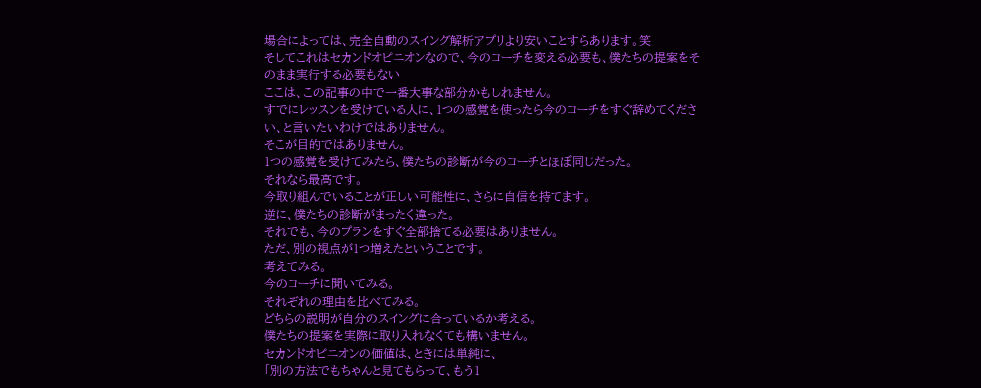場合によっては、完全自動のスイング解析アプリより安いことすらあります。笑
そしてこれはセカンドオピニオンなので、今のコーチを変える必要も、僕たちの提案をそのまま実行する必要もない
ここは、この記事の中で一番大事な部分かもしれません。
すでにレッスンを受けている人に、1つの感覚を使ったら今のコーチをすぐ辞めてください、と言いたいわけではありません。
そこが目的ではありません。
1つの感覚を受けてみたら、僕たちの診断が今のコーチとほぼ同じだった。
それなら最高です。
今取り組んでいることが正しい可能性に、さらに自信を持てます。
逆に、僕たちの診断がまったく違った。
それでも、今のプランをすぐ全部捨てる必要はありません。
ただ、別の視点が1つ増えたということです。
考えてみる。
今のコーチに聞いてみる。
それぞれの理由を比べてみる。
どちらの説明が自分のスイングに合っているか考える。
僕たちの提案を実際に取り入れなくても構いません。
セカンドオピニオンの価値は、ときには単純に、
「別の方法でもちゃんと見てもらって、もう1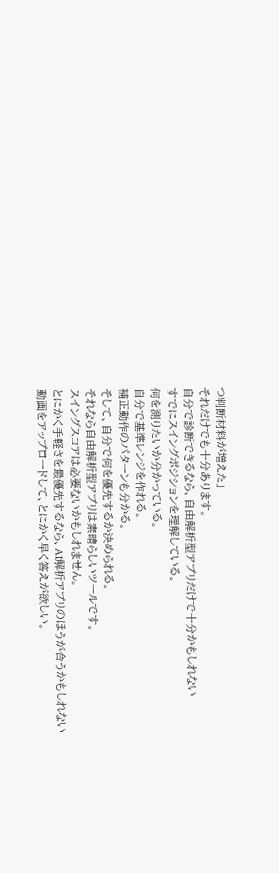つ判断材料が増えた」
それだけでも十分あります。
自分で診断できるなら、自由解析型アプリだけで十分かもしれない
すでにスイングポジションを理解している。
何を測りたいか分かっている。
自分で基準レンジを作れる。
補正動作のパターンも分かる。
そして、自分で何を優先するか決められる。
それなら自由解析型アプリは素晴らしいツールです。
スイングスコアは必要ないかもしれません。
とにかく手軽さを最優先するなら、AI解析アプリのほうが合うかもしれない
動画をアップロードして、とにかく早く答えが欲しい。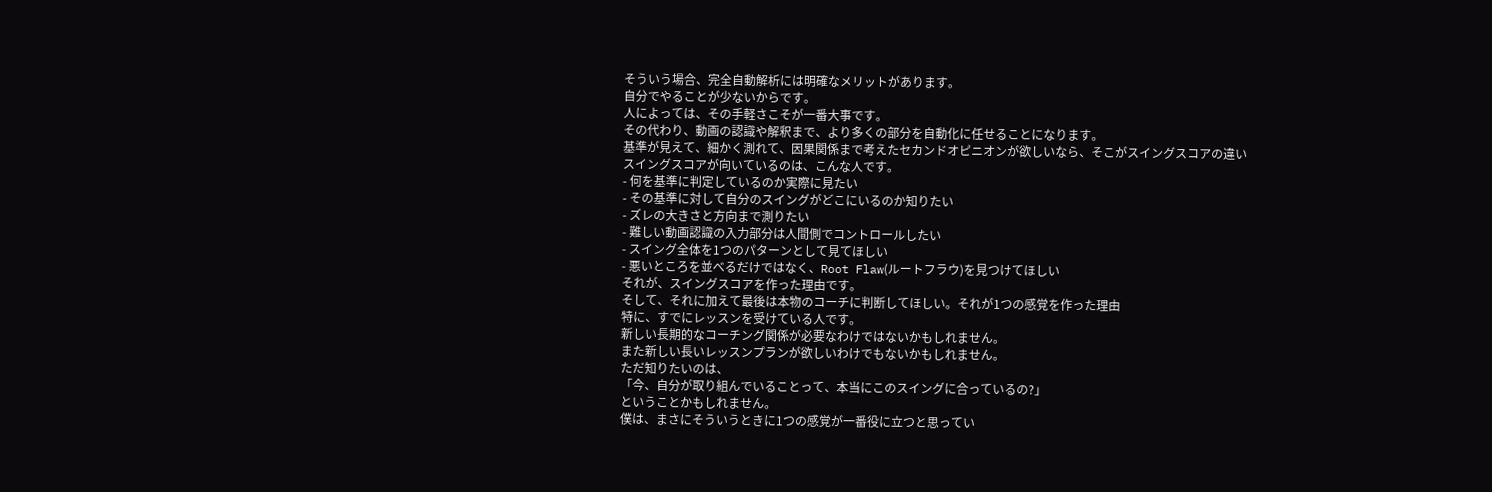そういう場合、完全自動解析には明確なメリットがあります。
自分でやることが少ないからです。
人によっては、その手軽さこそが一番大事です。
その代わり、動画の認識や解釈まで、より多くの部分を自動化に任せることになります。
基準が見えて、細かく測れて、因果関係まで考えたセカンドオピニオンが欲しいなら、そこがスイングスコアの違い
スイングスコアが向いているのは、こんな人です。
- 何を基準に判定しているのか実際に見たい
- その基準に対して自分のスイングがどこにいるのか知りたい
- ズレの大きさと方向まで測りたい
- 難しい動画認識の入力部分は人間側でコントロールしたい
- スイング全体を1つのパターンとして見てほしい
- 悪いところを並べるだけではなく、Root Flaw(ルートフラウ)を見つけてほしい
それが、スイングスコアを作った理由です。
そして、それに加えて最後は本物のコーチに判断してほしい。それが1つの感覚を作った理由
特に、すでにレッスンを受けている人です。
新しい長期的なコーチング関係が必要なわけではないかもしれません。
また新しい長いレッスンプランが欲しいわけでもないかもしれません。
ただ知りたいのは、
「今、自分が取り組んでいることって、本当にこのスイングに合っているの?」
ということかもしれません。
僕は、まさにそういうときに1つの感覚が一番役に立つと思ってい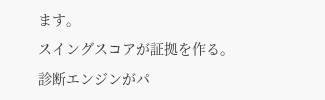ます。
スイングスコアが証拠を作る。
診断エンジンがパ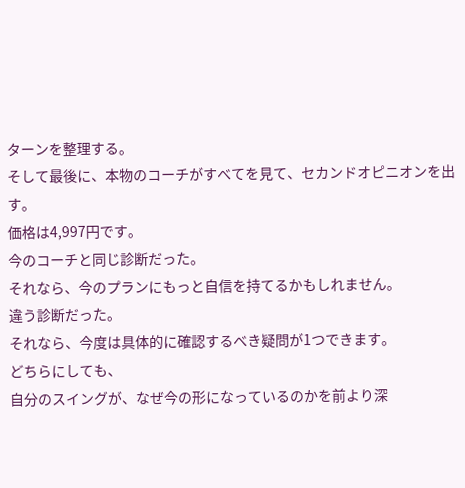ターンを整理する。
そして最後に、本物のコーチがすべてを見て、セカンドオピニオンを出す。
価格は4,997円です。
今のコーチと同じ診断だった。
それなら、今のプランにもっと自信を持てるかもしれません。
違う診断だった。
それなら、今度は具体的に確認するべき疑問が1つできます。
どちらにしても、
自分のスイングが、なぜ今の形になっているのかを前より深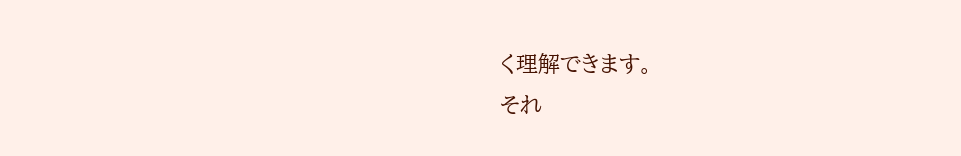く理解できます。
それ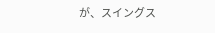が、スイングス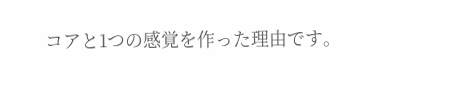コアと1つの感覚を作った理由です。